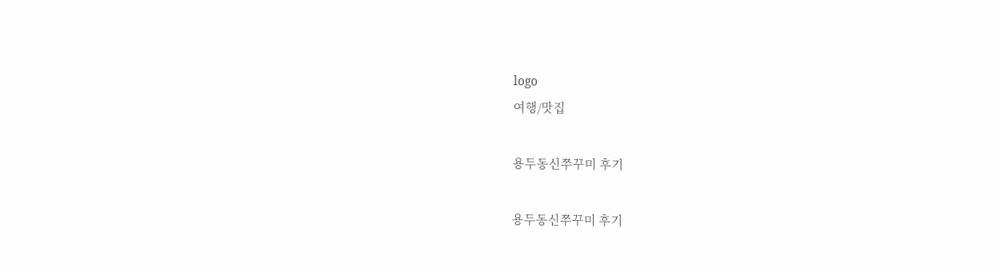logo
여행/맛집

용두동신쭈꾸미 후기

용두동신쭈꾸미 후기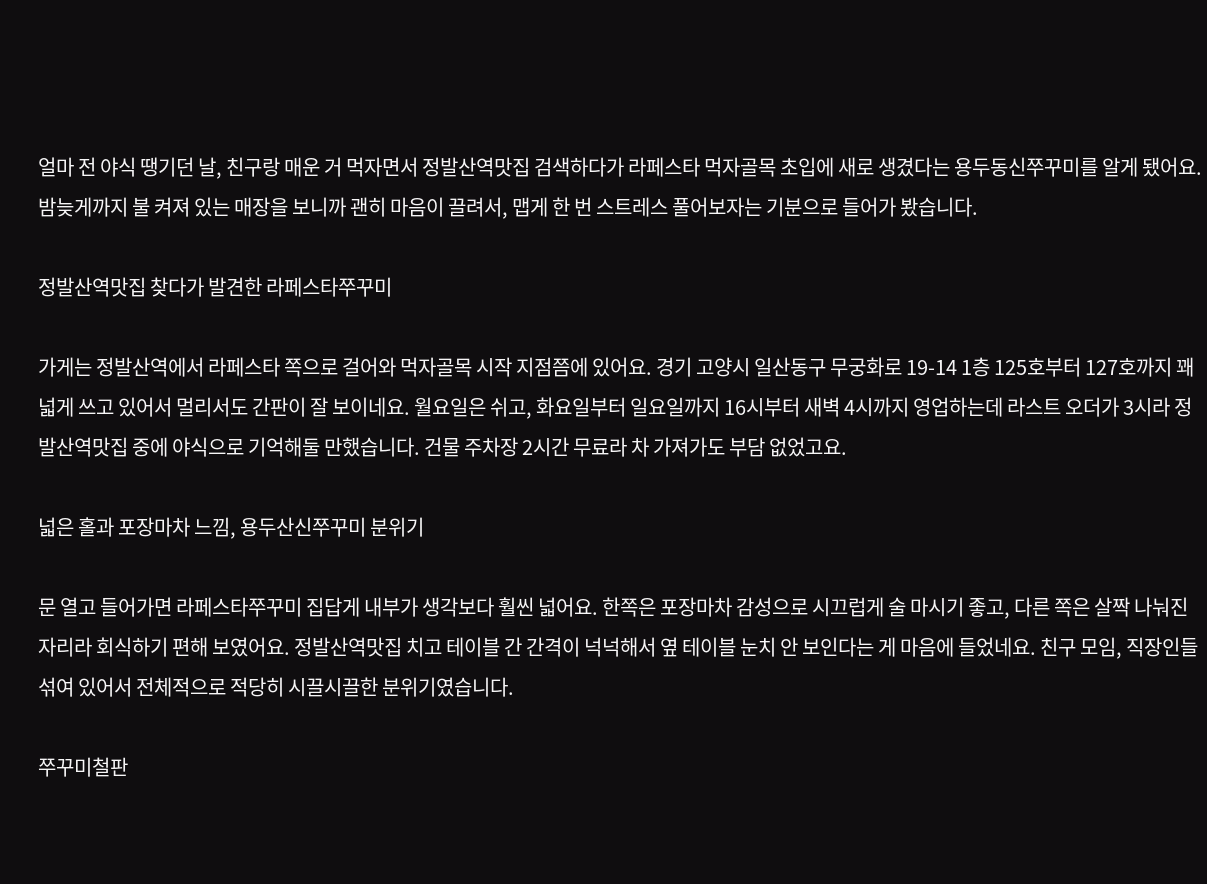얼마 전 야식 땡기던 날, 친구랑 매운 거 먹자면서 정발산역맛집 검색하다가 라페스타 먹자골목 초입에 새로 생겼다는 용두동신쭈꾸미를 알게 됐어요. 밤늦게까지 불 켜져 있는 매장을 보니까 괜히 마음이 끌려서, 맵게 한 번 스트레스 풀어보자는 기분으로 들어가 봤습니다.

정발산역맛집 찾다가 발견한 라페스타쭈꾸미

가게는 정발산역에서 라페스타 쪽으로 걸어와 먹자골목 시작 지점쯤에 있어요. 경기 고양시 일산동구 무궁화로 19-14 1층 125호부터 127호까지 꽤 넓게 쓰고 있어서 멀리서도 간판이 잘 보이네요. 월요일은 쉬고, 화요일부터 일요일까지 16시부터 새벽 4시까지 영업하는데 라스트 오더가 3시라 정발산역맛집 중에 야식으로 기억해둘 만했습니다. 건물 주차장 2시간 무료라 차 가져가도 부담 없었고요.

넓은 홀과 포장마차 느낌, 용두산신쭈꾸미 분위기

문 열고 들어가면 라페스타쭈꾸미 집답게 내부가 생각보다 훨씬 넓어요. 한쪽은 포장마차 감성으로 시끄럽게 술 마시기 좋고, 다른 쪽은 살짝 나눠진 자리라 회식하기 편해 보였어요. 정발산역맛집 치고 테이블 간 간격이 넉넉해서 옆 테이블 눈치 안 보인다는 게 마음에 들었네요. 친구 모임, 직장인들 섞여 있어서 전체적으로 적당히 시끌시끌한 분위기였습니다.

쭈꾸미철판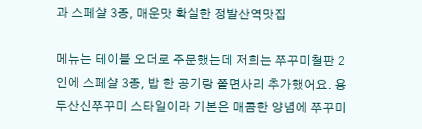과 스페샬 3종, 매운맛 확실한 정발산역맛집

메뉴는 테이블 오더로 주문했는데 저희는 쭈꾸미철판 2인에 스페샬 3종, 밥 한 공기랑 쫄면사리 추가했어요. 용두산신쭈꾸미 스타일이라 기본은 매콤한 양념에 쭈꾸미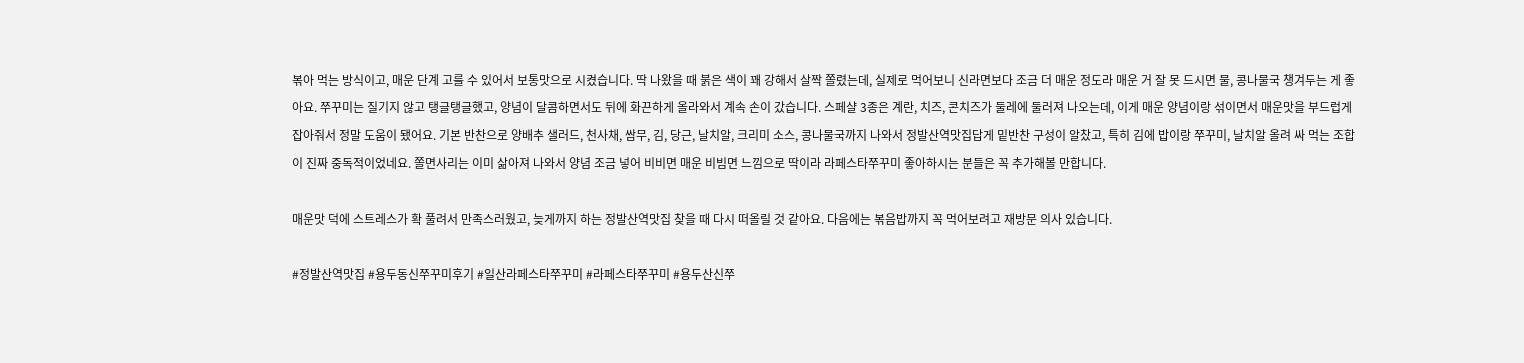볶아 먹는 방식이고, 매운 단계 고를 수 있어서 보통맛으로 시켰습니다. 딱 나왔을 때 붉은 색이 꽤 강해서 살짝 쫄렸는데, 실제로 먹어보니 신라면보다 조금 더 매운 정도라 매운 거 잘 못 드시면 물, 콩나물국 챙겨두는 게 좋아요. 쭈꾸미는 질기지 않고 탱글탱글했고, 양념이 달콤하면서도 뒤에 화끈하게 올라와서 계속 손이 갔습니다. 스페샬 3종은 계란, 치즈, 콘치즈가 둘레에 둘러져 나오는데, 이게 매운 양념이랑 섞이면서 매운맛을 부드럽게 잡아줘서 정말 도움이 됐어요. 기본 반찬으로 양배추 샐러드, 천사채, 쌈무, 김, 당근, 날치알, 크리미 소스, 콩나물국까지 나와서 정발산역맛집답게 밑반찬 구성이 알찼고, 특히 김에 밥이랑 쭈꾸미, 날치알 올려 싸 먹는 조합이 진짜 중독적이었네요. 쫄면사리는 이미 삶아져 나와서 양념 조금 넣어 비비면 매운 비빔면 느낌으로 딱이라 라페스타쭈꾸미 좋아하시는 분들은 꼭 추가해볼 만합니다.

매운맛 덕에 스트레스가 확 풀려서 만족스러웠고, 늦게까지 하는 정발산역맛집 찾을 때 다시 떠올릴 것 같아요. 다음에는 볶음밥까지 꼭 먹어보려고 재방문 의사 있습니다.

#정발산역맛집 #용두동신쭈꾸미후기 #일산라페스타쭈꾸미 #라페스타쭈꾸미 #용두산신쭈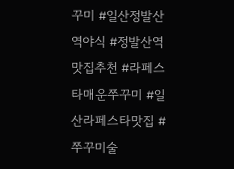꾸미 #일산정발산역야식 #정발산역맛집추천 #라페스타매운쭈꾸미 #일산라페스타맛집 #쭈꾸미술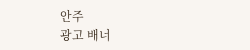안주
광고 배너